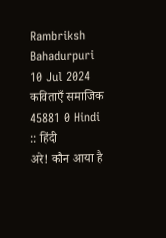Rambriksh Bahadurpuri 10 Jul 2024 कविताएँ समाजिक 45881 0 Hindi :: हिंदी
अरे! कौन आया है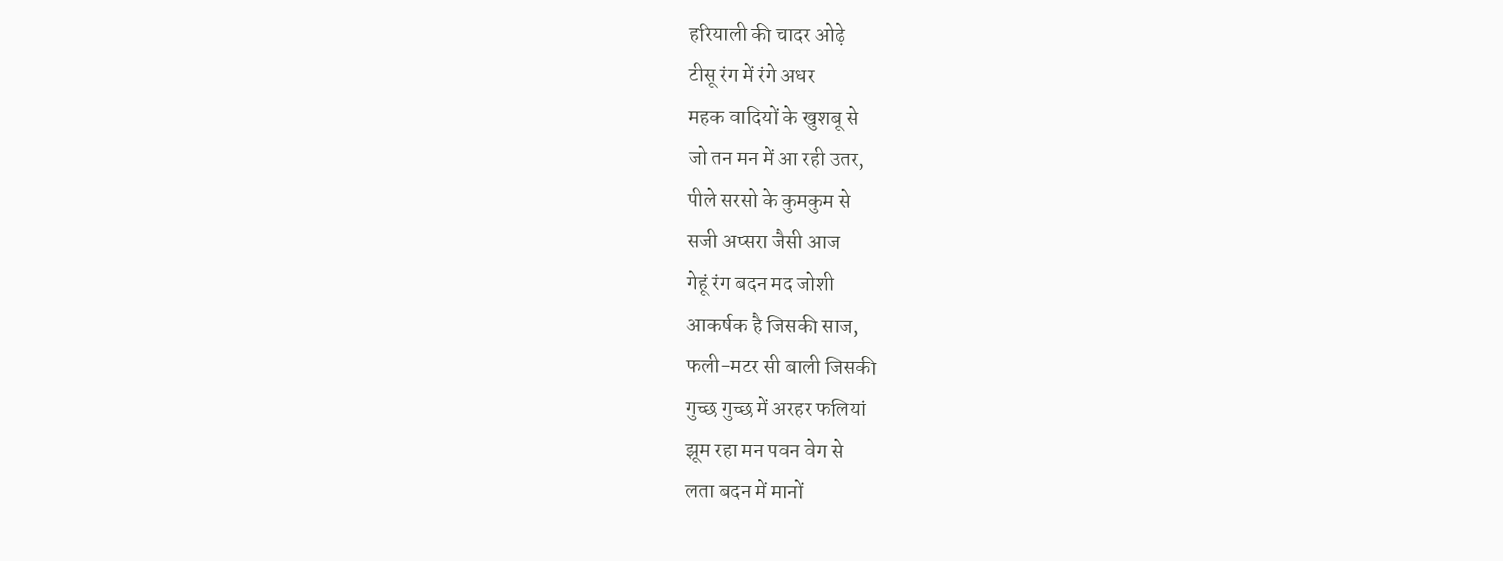हरियाली की चादर ओढ़े
टीसू रंग में रंगे अधर
महक वादियों के खुशबू से
जो तन मन में आ रही उतर,
पीले सरसो के कुमकुम से
सजी अप्सरा जैसी आज
गेहूं रंग बदन मद जोशी
आकर्षक है जिसकी साज,
फली-मटर सी बाली जिसकी
गुच्छ गुच्छ में अरहर फलियां
झूम रहा मन पवन वेग से
लता बदन में मानों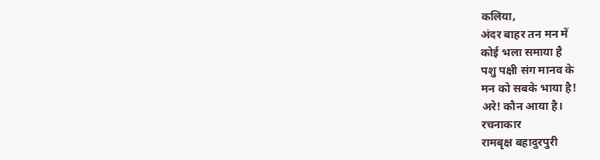कलिया,
अंदर बाहर तन मन में
कोई भला समाया है
पशु पक्षी संग मानव के
मन को सबके भाया है!
अरे! कौन आया है।
रचनाकार
रामबृक्ष बहादुरपुरी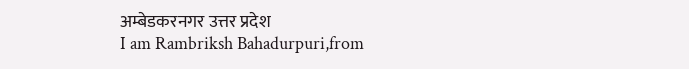अम्बेडकरनगर उत्तर प्रदेश
I am Rambriksh Bahadurpuri,from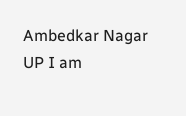Ambedkar Nagar UP I am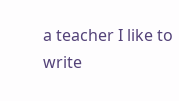a teacher I like to write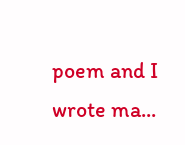poem and I wrote ma...